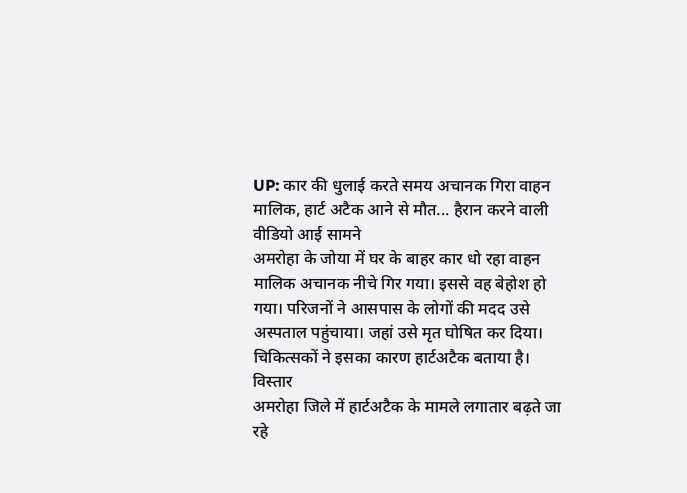UP: कार की धुलाई करते समय अचानक गिरा वाहन मालिक, हार्ट अटैक आने से मौत... हैरान करने वाली वीडियो आई सामने
अमरोहा के जोया में घर के बाहर कार धो रहा वाहन मालिक अचानक नीचे गिर गया। इससे वह बेहोश हो गया। परिजनों ने आसपास के लोगों की मदद उसे अस्पताल पहुंचाया। जहां उसे मृत घोषित कर दिया। चिकित्सकों ने इसका कारण हार्टअटैक बताया है।
विस्तार
अमरोहा जिले में हार्टअटैक के मामले लगातार बढ़ते जा रहे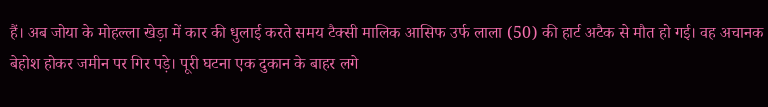हैं। अब जोया के मोहल्ला खेड़ा में कार की धुलाई करते समय टैक्सी मालिक आसिफ उर्फ लाला (50) की हार्ट अटैक से मौत हो गई। वह अचानक बेहोश होकर जमीन पर गिर पड़े। पूरी घटना एक दुकान के बाहर लगे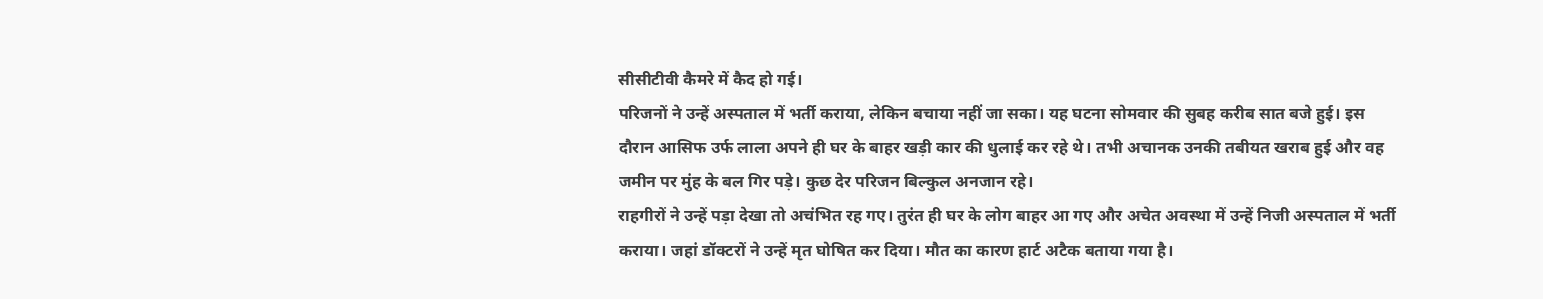सीसीटीवी कैमरे में कैद हो गई।
परिजनों ने उन्हें अस्पताल में भर्ती कराया, लेकिन बचाया नहीं जा सका। यह घटना सोमवार की सुबह करीब सात बजे हुई। इस दौरान आसिफ उर्फ लाला अपने ही घर के बाहर खड़ी कार की धुलाई कर रहे थे। तभी अचानक उनकी तबीयत खराब हुई और वह जमीन पर मुंह के बल गिर पड़े। कुछ देर परिजन बिल्कुल अनजान रहे।
राहगीरों ने उन्हें पड़ा देखा तो अचंभित रह गए। तुरंत ही घर के लोग बाहर आ गए और अचेत अवस्था में उन्हें निजी अस्पताल में भर्ती कराया। जहां डॉक्टरों ने उन्हें मृत घोषित कर दिया। मौत का कारण हार्ट अटैक बताया गया है।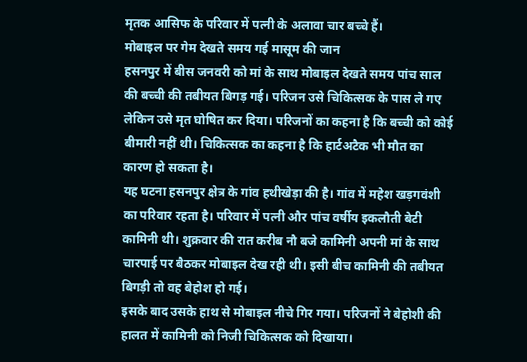मृतक आसिफ के परिवार में पत्नी के अलावा चार बच्चे हैं।
मोबाइल पर गेम देखते समय गई मासूम की जान
हसनपुर में बीस जनवरी को मां के साथ मोबाइल देखते समय पांच साल की बच्ची की तबीयत बिगड़ गई। परिजन उसे चिकित्सक के पास ले गए लेकिन उसे मृत घोषित कर दिया। परिजनों का कहना है कि बच्ची को कोई बीमारी नहीं थी। चिकित्सक का कहना है कि हार्टअटैक भी मौत का कारण हो सकता है।
यह घटना हसनपुर क्षेत्र के गांव हथीखेड़ा की है। गांव में महेश खड़गवंशी का परिवार रहता है। परिवार में पत्नी और पांच वर्षीय इकलौती बेटी कामिनी थी। शुक्रवार की रात करीब नौ बजे कामिनी अपनी मां के साथ चारपाई पर बैठकर मोबाइल देख रही थी। इसी बीच कामिनी की तबीयत बिगड़ी तो वह बेहोश हो गई।
इसके बाद उसके हाथ से मोबाइल नीचे गिर गया। परिजनों ने बेहोशी की हालत में कामिनी को निजी चिकित्सक को दिखाया।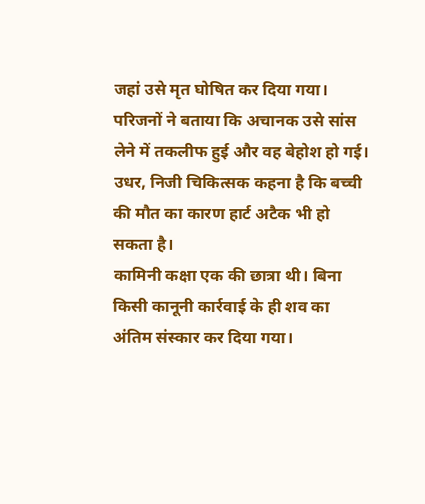जहां उसे मृत घोषित कर दिया गया। परिजनों ने बताया कि अचानक उसे सांस लेने में तकलीफ हुई और वह बेहोश हो गई। उधर, निजी चिकित्सक कहना है कि बच्ची की मौत का कारण हार्ट अटैक भी हो सकता है।
कामिनी कक्षा एक की छात्रा थी। बिना किसी कानूनी कार्रवाई के ही शव का अंतिम संस्कार कर दिया गया।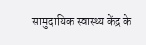सामुदायिक स्वास्थ्य केंद्र के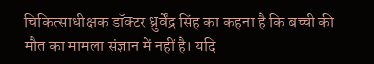चिकित्साधीक्षक डॉक्टर ध्रुर्वेंद्र सिंह का कहना है कि बच्ची की मौत का मामला संज्ञान में नहीं है। यदि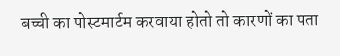बच्ची का पोस्टमार्टम करवाया होतो तो कारणों का पता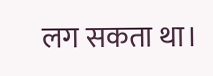लग सकता था।